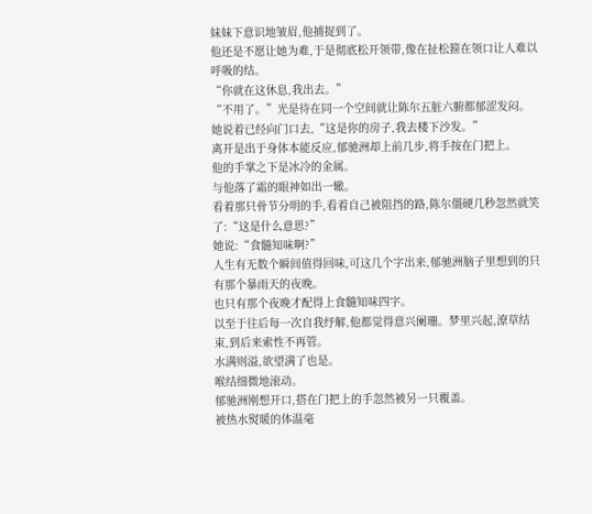妹妹下意识地皱眉,他捕捉到了。
他还是不愿让她为难,于是彻底松开领带,像在扯松箍在领口让人难以呼吸的结。
“你就在这休息,我出去。”
“不用了。”光是待在同一个空间就让陈尔五脏六腑都郁涩发闷。
她说着已经向门口去,“这是你的房子,我去楼下沙发。”
离开是出于身体本能反应,郁驰洲却上前几步,将手按在门把上。
他的手掌之下是冰冷的金属。
与他落了霜的眼神如出一辙。
看着那只骨节分明的手,看着自己被阻挡的路,陈尔僵硬几秒忽然就笑了:“这是什么意思?”
她说:“食髓知味啊?”
人生有无数个瞬间值得回味,可这几个字出来,郁驰洲脑子里想到的只有那个暴雨天的夜晚。
也只有那个夜晚才配得上食髓知味四字。
以至于往后每一次自我纾解,他都觉得意兴阑珊。梦里兴起,潦草结束,到后来索性不再管。
水满则溢,欲望满了也是。
喉结细微地滚动。
郁驰洲刚想开口,搭在门把上的手忽然被另一只覆盖。
被热水熨暖的体温毫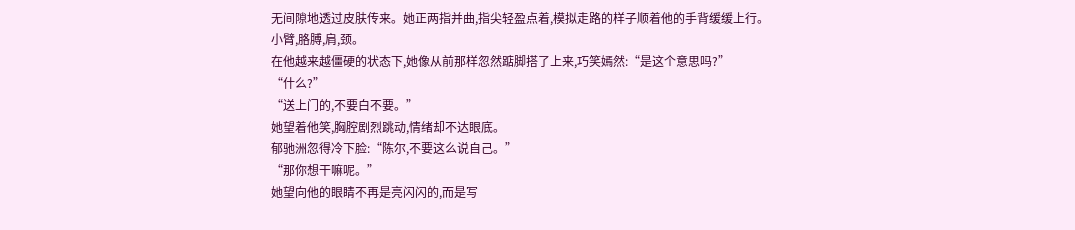无间隙地透过皮肤传来。她正两指并曲,指尖轻盈点着,模拟走路的样子顺着他的手背缓缓上行。
小臂,胳膊,肩,颈。
在他越来越僵硬的状态下,她像从前那样忽然踮脚搭了上来,巧笑嫣然:“是这个意思吗?”
“什么?”
“送上门的,不要白不要。”
她望着他笑,胸腔剧烈跳动,情绪却不达眼底。
郁驰洲忽得冷下脸:“陈尔,不要这么说自己。”
“那你想干嘛呢。”
她望向他的眼睛不再是亮闪闪的,而是写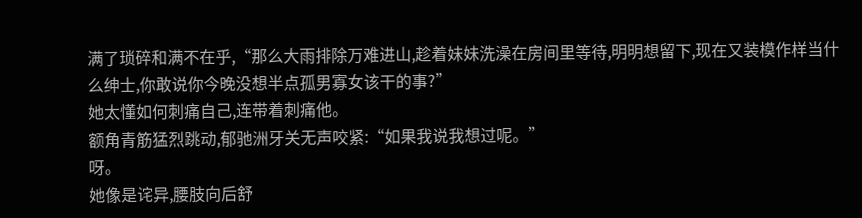满了琐碎和满不在乎,“那么大雨排除万难进山,趁着妹妹洗澡在房间里等待,明明想留下,现在又装模作样当什么绅士,你敢说你今晚没想半点孤男寡女该干的事?”
她太懂如何刺痛自己,连带着刺痛他。
额角青筋猛烈跳动,郁驰洲牙关无声咬紧:“如果我说我想过呢。”
呀。
她像是诧异,腰肢向后舒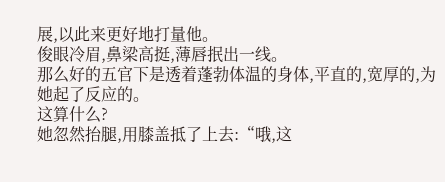展,以此来更好地打量他。
俊眼冷眉,鼻梁高挺,薄唇抿出一线。
那么好的五官下是透着蓬勃体温的身体,平直的,宽厚的,为她起了反应的。
这算什么?
她忽然抬腿,用膝盖抵了上去:“哦,这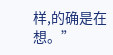样,的确是在想。”